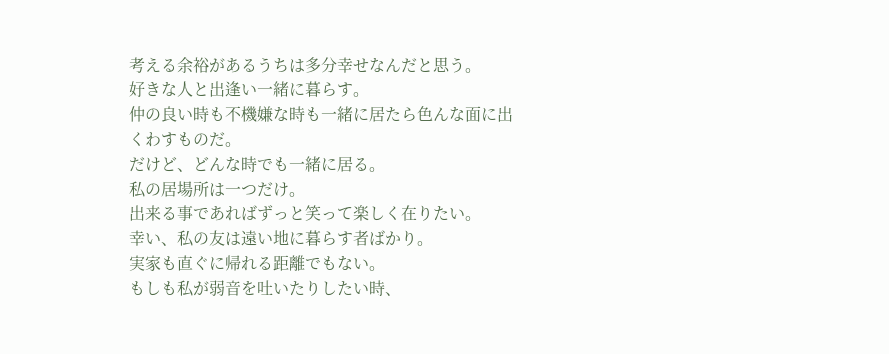考える余裕があるうちは多分幸せなんだと思う。
好きな人と出逢い一緒に暮らす。
仲の良い時も不機嫌な時も一緒に居たら色んな面に出くわすものだ。
だけど、どんな時でも一緒に居る。
私の居場所は一つだけ。
出来る事であればずっと笑って楽しく在りたい。
幸い、私の友は遠い地に暮らす者ばかり。
実家も直ぐに帰れる距離でもない。
もしも私が弱音を吐いたりしたい時、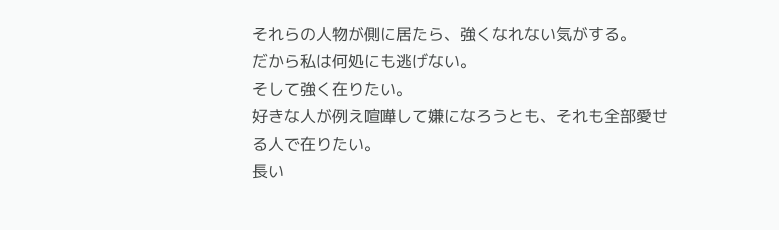それらの人物が側に居たら、強くなれない気がする。
だから私は何処にも逃げない。
そして強く在りたい。
好きな人が例え喧嘩して嫌になろうとも、それも全部愛せる人で在りたい。
長い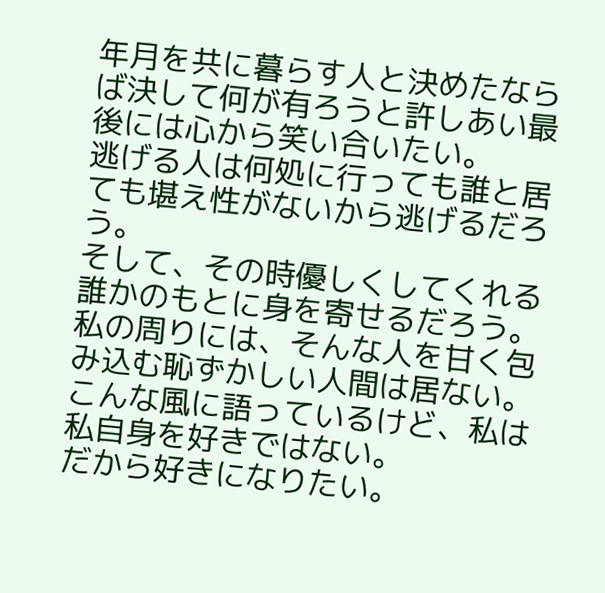年月を共に暮らす人と決めたならば決して何が有ろうと許しあい最後には心から笑い合いたい。
逃げる人は何処に行っても誰と居ても堪え性がないから逃げるだろう。
そして、その時優しくしてくれる誰かのもとに身を寄せるだろう。
私の周りには、そんな人を甘く包み込む恥ずかしい人間は居ない。
こんな風に語っているけど、私は私自身を好きではない。
だから好きになりたい。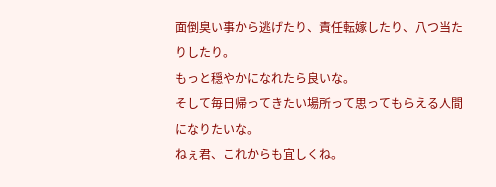面倒臭い事から逃げたり、責任転嫁したり、八つ当たりしたり。
もっと穏やかになれたら良いな。
そして毎日帰ってきたい場所って思ってもらえる人間になりたいな。
ねぇ君、これからも宜しくね。